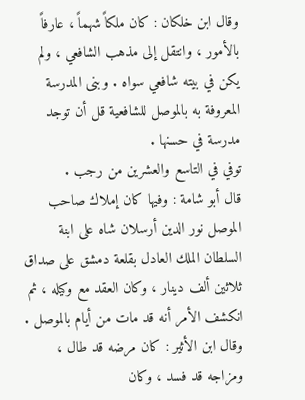وقال ابن خلكان : كان ملكاً شهماً ، عارفاً بالأمور ، وانتقل إلى مذهب الشافعي ، ولم يكن في بيته شافعي سواه . وبنى المدرسة المعروفة به بالموصل للشافعية قل أن توجد مدرسة في حسنها .
توفي في التاسع والعشرين من رجب .
قال أبو شامة : وفيها كان إملاك صاحب الموصل نور الدين أرسلان شاه على ابنة السلطان الملك العادل بقلعة دمشق على صداق ثلاثين ألف دينار ، وكان العقد مع وكيله ، ثم انكشف الأمر أنه قد مات من أيام بالموصل .
وقال ابن الأثير : كان مرضه قد طال ، ومزاجه قد فسد ، وكان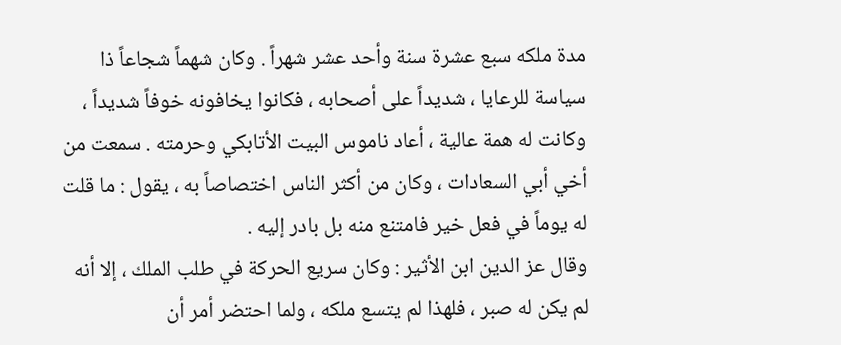مدة ملكه سبع عشرة سنة وأحد عشر شهراً . وكان شهماً شجاعاً ذا سياسة للرعايا ، شديداً على أصحابه ، فكانوا يخافونه خوفاً شديداً ، وكانت له همة عالية ، أعاد ناموس البيت الأتابكي وحرمته . سمعت من أخي أبي السعادات ، وكان من أكثر الناس اختصاصاً به ، يقول : ما قلت له يوماً في فعل خير فامتنع منه بل بادر إليه .
وقال عز الدين ابن الأثير : وكان سريع الحركة في طلب الملك ، إلا أنه لم يكن له صبر ، فلهذا لم يتسع ملكه ، ولما احتضر أمر أن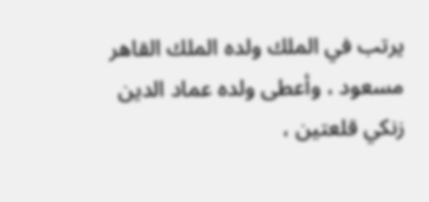يرتب في الملك ولده الملك القاهر مسعود ، وأعطى ولده عماد الدين زنكي قلعتين ،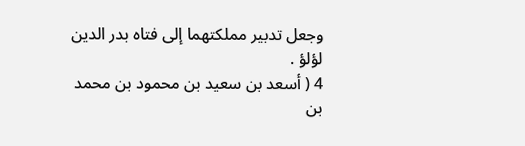وجعل تدبير مملكتهما إلى فتاه بدر الدين لؤلؤ .
4 ( أسعد بن سعيد بن محمود بن محمد بن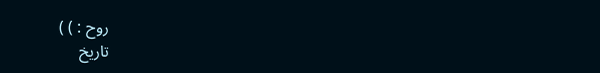روح : ) )
تاريخ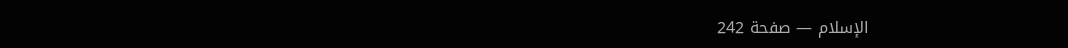الإسلام — صفحة 242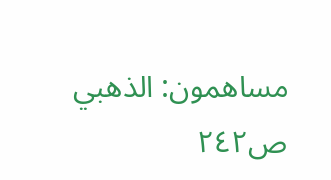مساهمون: الذهبي
ص٢٤٢